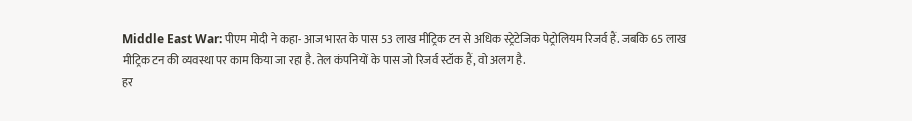Middle East War: पीएम मोदी ने कहा- आज भारत के पास 53 लाख मीट्रिक टन से अधिक स्ट्रेटेजिक पेट्रोलियम रिजर्व हैं. जबकि 65 लाख मीट्रिक टन की व्यवस्था पर काम किया जा रहा है. तेल कंपनियों के पास जो रिजर्व स्टॉक हैं, वो अलग है.
हर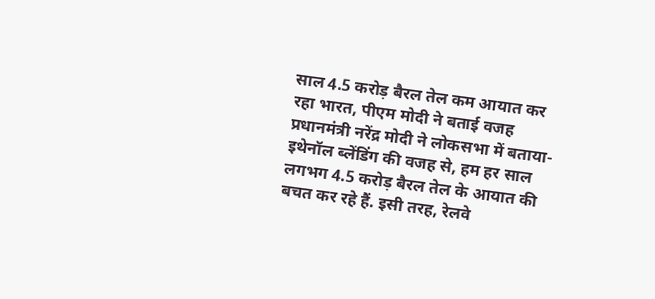साल 4.5 करोड़ बैरल तेल कम आयात कर रहा भारत, पीएम मोदी ने बताई वजह
प्रधानमंत्री नरेंद्र मोदी ने लोकसभा में बताया-इथेनॉल ब्लेंडिंग की वजह से, हम हर साल लगभग 4.5 करोड़ बैरल तेल के आयात की बचत कर रहे हैं. इसी तरह, रेलवे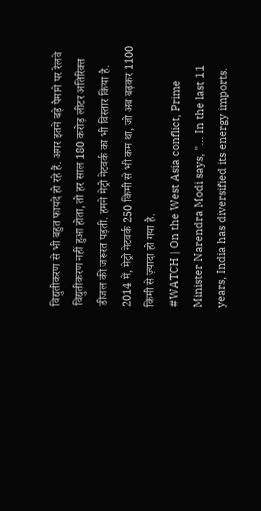विद्युतीकरण से भी बहुत फायदे हो रहे हैं. अगर इतने बड़े पैमाने पर रेलवे विद्युतीकरण नहीं हुआ होता, तो हर साल 180 करोड़ लीटर अतिरिक्त डीजल की जरूरत पड़ती. हमने मेट्रो नेटवर्क का भी विस्तार किया है. 2014 में, मेट्रो नेटवर्क 250 किमी से भी कम था, जो अब बढ़कर 1100 किमी से ज़्यादा हो गया है.
#WATCH | On the West Asia conflict, Prime Minister Narendra Modi says, "… In the last 11 years, India has diversified its energy imports.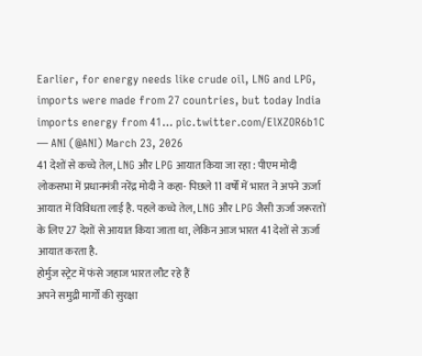Earlier, for energy needs like crude oil, LNG and LPG, imports were made from 27 countries, but today India imports energy from 41… pic.twitter.com/ElXZOR6b1C
— ANI (@ANI) March 23, 2026
41 देशों से कच्चे तेल, LNG और LPG आयात किया जा रहा : पीएम मोदी
लोकसभा में प्रधानमंत्री नरेंद्र मोदी ने कहा- पिछले 11 वर्षों में भारत ने अपने ऊर्जा आयात में विविधता लाई है. पहले कच्चे तेल, LNG और LPG जैसी ऊर्जा जरूरतों के लिए 27 देशों से आयात किया जाता था, लेकिन आज भारत 41 देशों से ऊर्जा आयात करता है.
होर्मुज स्ट्रेट में फंसे जहाज भारत लौट रहे हैं
अपने समुद्री मार्गों की सुरक्षा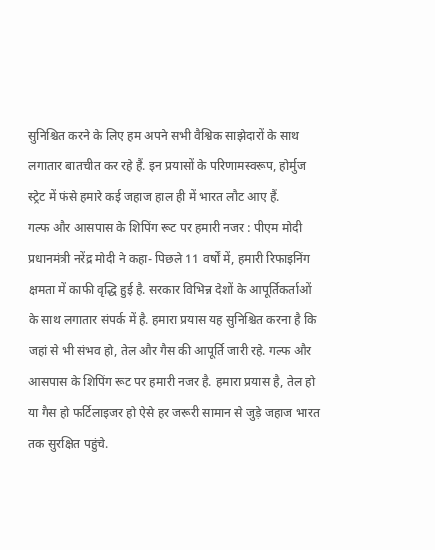सुनिश्चित करने के लिए हम अपने सभी वैश्विक साझेदारों के साथ लगातार बातचीत कर रहे हैं. इन प्रयासों के परिणामस्वरूप, होर्मुज स्ट्रेट में फंसे हमारे कई जहाज हाल ही में भारत लौट आए हैं.
गल्फ और आसपास के शिपिंग रूट पर हमारी नजर : पीएम मोदी
प्रधानमंत्री नरेंद्र मोदी ने कहा- पिछले 11 वर्षों में, हमारी रिफाइनिंग क्षमता में काफी वृद्धि हुई है. सरकार विभिन्न देशों के आपूर्तिकर्ताओं के साथ लगातार संपर्क में है. हमारा प्रयास यह सुनिश्चित करना है कि जहां से भी संभव हो, तेल और गैस की आपूर्ति जारी रहे. गल्फ और आसपास के शिपिंग रूट पर हमारी नजर है. हमारा प्रयास है, तेल हो या गैस हो फर्टिलाइजर हो ऐसे हर जरूरी सामान से जुड़े जहाज भारत तक सुरक्षित पहुंचे.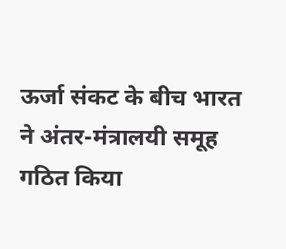ऊर्जा संकट के बीच भारत ने अंतर-मंत्रालयी समूह गठित किया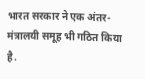भारत सरकार ने एक अंतर-मंत्रालयी समूह भी गठित किया है.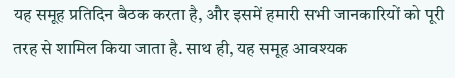यह समूह प्रतिदिन बैठक करता है, और इसमें हमारी सभी जानकारियों को पूरी तरह से शामिल किया जाता है. साथ ही, यह समूह आवश्यक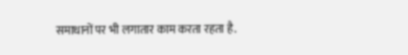समाधानों पर भी लगातार काम करता रहता है.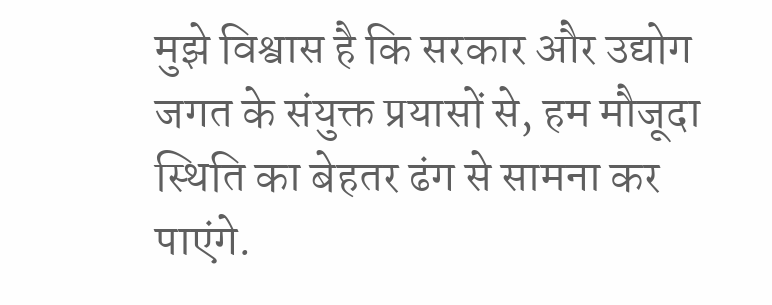मुझे विश्वास है कि सरकार और उद्योग जगत के संयुक्त प्रयासों से, हम मौजूदा स्थिति का बेहतर ढंग से सामना कर पाएंगे.